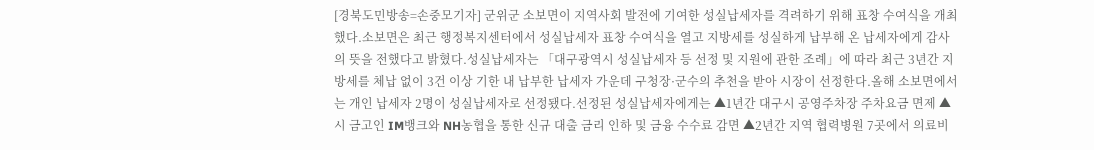[경북도민방송=손중모기자] 군위군 소보면이 지역사회 발전에 기여한 성실납세자를 격려하기 위해 표창 수여식을 개최했다.소보면은 최근 행정복지센터에서 성실납세자 표창 수여식을 열고 지방세를 성실하게 납부해 온 납세자에게 감사의 뜻을 전했다고 밝혔다.성실납세자는 「대구광역시 성실납세자 등 선정 및 지원에 관한 조례」에 따라 최근 3년간 지방세를 체납 없이 3건 이상 기한 내 납부한 납세자 가운데 구청장·군수의 추천을 받아 시장이 선정한다.올해 소보면에서는 개인 납세자 2명이 성실납세자로 선정됐다.선정된 성실납세자에게는 ▲1년간 대구시 공영주차장 주차요금 면제 ▲시 금고인 IM뱅크와 NH농협을 통한 신규 대출 금리 인하 및 금융 수수료 감면 ▲2년간 지역 협력병원 7곳에서 의료비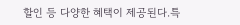할인 등 다양한 혜택이 제공된다.특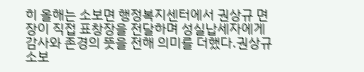히 올해는 소보면 행정복지센터에서 권상규 면장이 직접 표창장을 전달하며 성실납세자에게 감사와 존경의 뜻을 전해 의미를 더했다.권상규 소보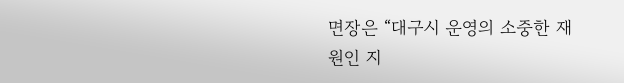면장은 “대구시 운영의 소중한 재원인 지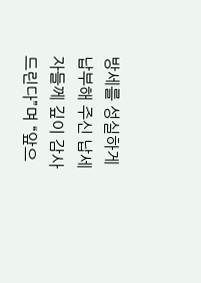방세를 성실하게 납부해 주신 납세자들께 깊이 감사드린다”며 “앞으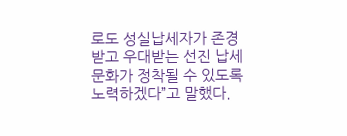로도 성실납세자가 존경받고 우대받는 선진 납세문화가 정착될 수 있도록 노력하겠다”고 말했다.